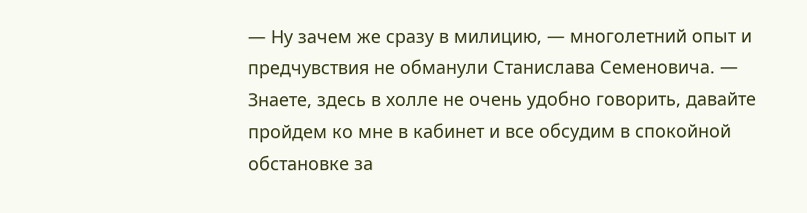— Ну зачем же сразу в милицию, — многолетний опыт и предчувствия не обманули Станислава Семеновича. — Знаете, здесь в холле не очень удобно говорить, давайте пройдем ко мне в кабинет и все обсудим в спокойной обстановке за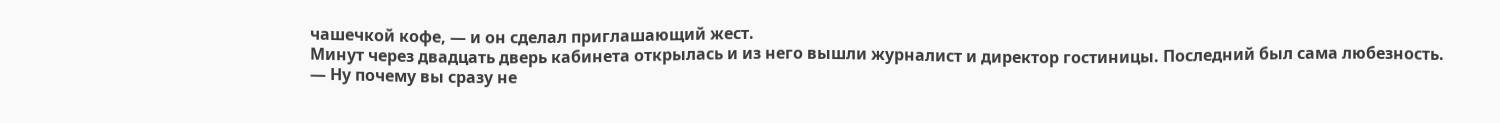чашечкой кофе, — и он сделал приглашающий жест.
Минут через двадцать дверь кабинета открылась и из него вышли журналист и директор гостиницы. Последний был сама любезность.
— Ну почему вы сразу не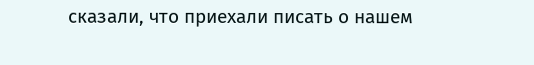сказали, что приехали писать о нашем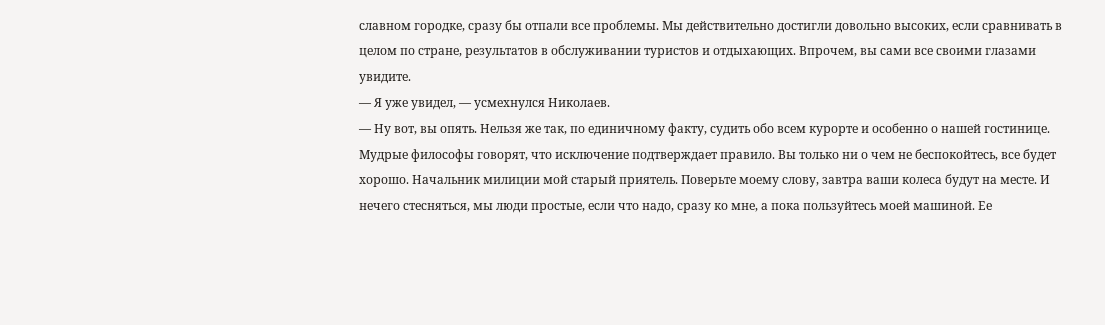славном городке, сразу бы отпали все проблемы. Мы действительно достигли довольно высоких, если сравнивать в целом по стране, результатов в обслуживании туристов и отдыхающих. Впрочем, вы сами все своими глазами увидите.
— Я уже увидел, — усмехнулся Николаев.
— Ну вот, вы опять. Нельзя же так, по единичному факту, судить обо всем курорте и особенно о нашей гостинице. Мудрые философы говорят, что исключение подтверждает правило. Вы только ни о чем не беспокойтесь, все будет хорошо. Начальник милиции мой старый приятель. Поверьте моему слову, завтра ваши колеса будут на месте. И нечего стесняться, мы люди простые, если что надо, сразу ко мне, а пока пользуйтесь моей машиной. Ее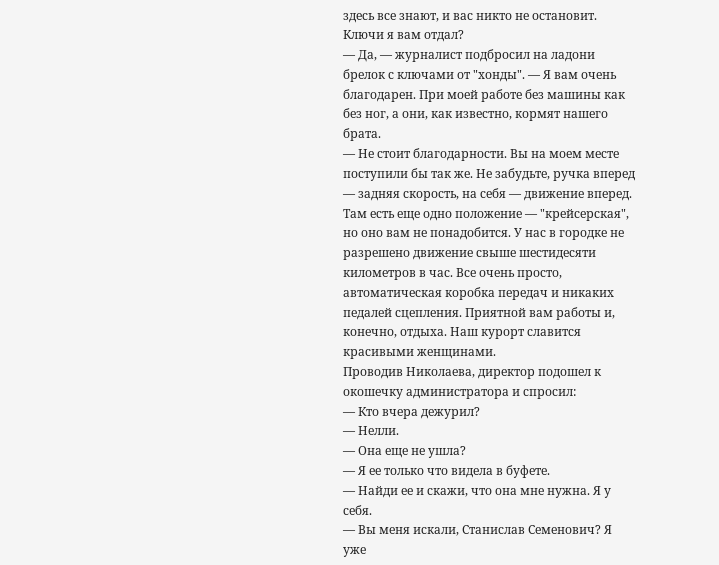здесь все знают, и вас никто не остановит. Ключи я вам отдал?
— Да, — журналист подбросил на ладони брелок с ключами от "хонды". — Я вам очень благодарен. При моей работе без машины как без ног, а они, как известно, кормят нашего брата.
— Не стоит благодарности. Вы на моем месте поступили бы так же. Не забудьте, ручка вперед — задняя скорость, на себя — движение вперед. Там есть еще одно положение — "крейсерская", но оно вам не понадобится. У нас в городке не разрешено движение свыше шестидесяти километров в час. Все очень просто, автоматическая коробка передач и никаких педалей сцепления. Приятной вам работы и, конечно, отдыха. Наш курорт славится красивыми женщинами.
Проводив Николаева, директор подошел к окошечку администратора и спросил:
— Кто вчера дежурил?
— Нелли.
— Она еще не ушла?
— Я ее только что видела в буфете.
— Найди ее и скажи, что она мне нужна. Я у себя.
— Вы меня искали, Станислав Семенович? Я уже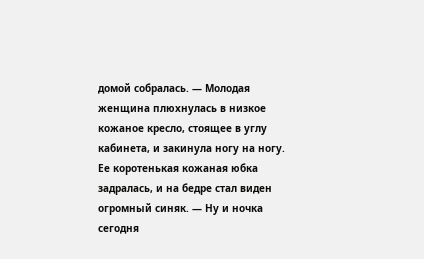домой собралась. — Молодая женщина плюхнулась в низкое кожаное кресло, стоящее в углу кабинета, и закинула ногу на ногу. Ее коротенькая кожаная юбка задралась, и на бедре стал виден огромный синяк. — Ну и ночка сегодня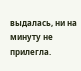выдалась, ни на минуту не прилегла.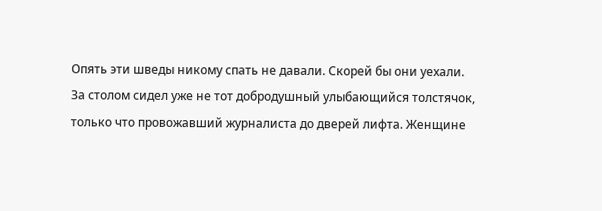Опять эти шведы никому спать не давали. Скорей бы они уехали.
За столом сидел уже не тот добродушный улыбающийся толстячок, только что провожавший журналиста до дверей лифта. Женщине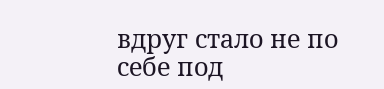вдруг стало не по себе под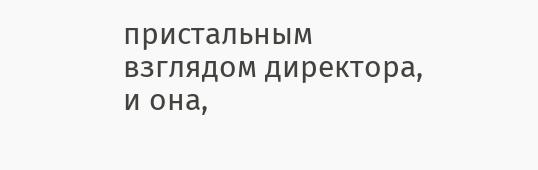пристальным взглядом директора, и она,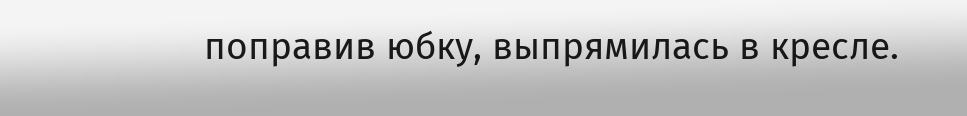поправив юбку, выпрямилась в кресле.